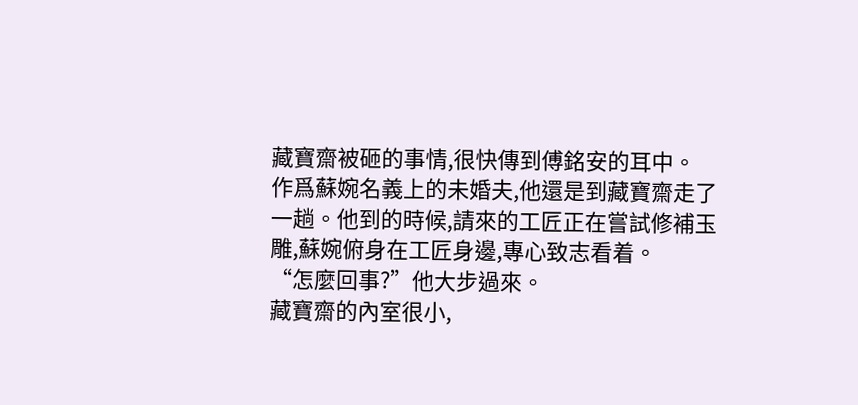藏寶齋被砸的事情,很快傳到傅銘安的耳中。
作爲蘇婉名義上的未婚夫,他還是到藏寶齋走了一趟。他到的時候,請來的工匠正在嘗試修補玉雕,蘇婉俯身在工匠身邊,專心致志看着。
“怎麼回事?”他大步過來。
藏寶齋的內室很小,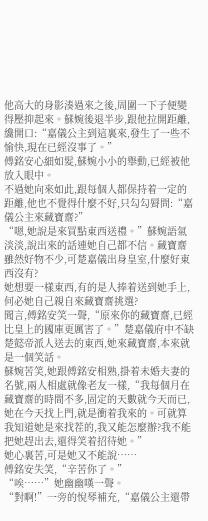他高大的身影湊過來之後,周圍一下子便變得壓抑起來。蘇婉後退半步,跟他拉開距離,纔開口:“嘉儀公主到這裏來,發生了一些不愉快,現在已經沒事了。”
傅銘安心細如髮,蘇婉小小的舉動,已經被他放入眼中。
不過她向來如此,跟每個人都保持着一定的距離,他也不覺得什麼不好,只勾勾脣問:“嘉儀公主來藏寶齋?”
“嗯,她說是來買點東西送禮。”蘇婉語氣淡淡,說出來的話連她自己都不信。藏寶齋雖然好物不少,可楚嘉儀出身皇室,什麼好東西沒有?
她想要一樣東西,有的是人捧着送到她手上,何必她自己親自來藏寶齋挑選?
聞言,傅銘安笑一聲,“原來你的藏寶齋,已經比皇上的國庫更厲害了。”楚嘉儀府中不缺楚懿帝派人送去的東西,她來藏寶齋,本來就是一個笑話。
蘇婉苦笑,她跟傅銘安相熟,掛着未婚夫妻的名號,兩人相處就像老友一樣,“我每個月在藏寶齋的時間不多,固定的天數就今天而已,她在今天找上門,就是衝着我來的。可就算我知道她是來找茬的,我又能怎麼辦?我不能把她趕出去,還得笑着招待她。”
她心裏苦,可是她又不能說……
傅銘安失笑,“辛苦你了。”
“唉……”她幽幽嘆一聲。
“對啊!”一旁的悅琴補充,“嘉儀公主還帶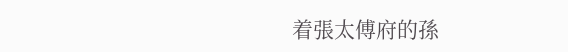着張太傅府的孫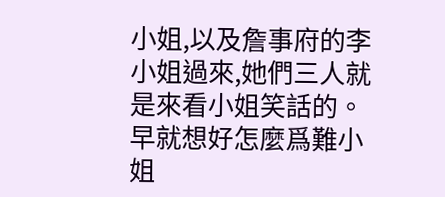小姐,以及詹事府的李小姐過來,她們三人就是來看小姐笑話的。早就想好怎麼爲難小姐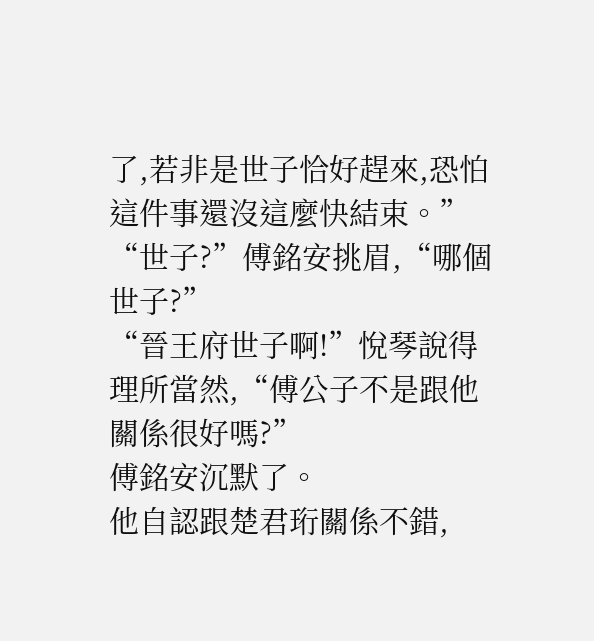了,若非是世子恰好趕來,恐怕這件事還沒這麼快結束。”
“世子?”傅銘安挑眉,“哪個世子?”
“晉王府世子啊!”悅琴說得理所當然,“傅公子不是跟他關係很好嗎?”
傅銘安沉默了。
他自認跟楚君珩關係不錯,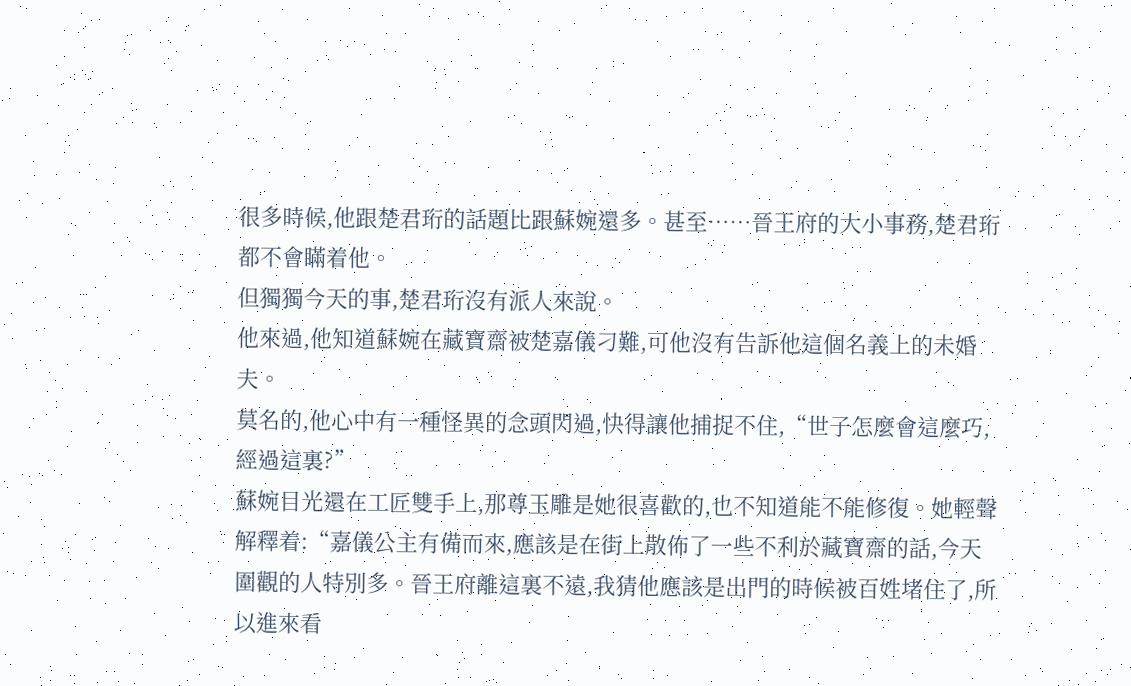很多時候,他跟楚君珩的話題比跟蘇婉還多。甚至……晉王府的大小事務,楚君珩都不會瞞着他。
但獨獨今天的事,楚君珩沒有派人來說。
他來過,他知道蘇婉在藏寶齋被楚嘉儀刁難,可他沒有告訴他這個名義上的未婚夫。
莫名的,他心中有一種怪異的念頭閃過,快得讓他捕捉不住,“世子怎麼會這麼巧,經過這裏?”
蘇婉目光還在工匠雙手上,那尊玉雕是她很喜歡的,也不知道能不能修復。她輕聲解釋着:“嘉儀公主有備而來,應該是在街上散佈了一些不利於藏寶齋的話,今天圍觀的人特別多。晉王府離這裏不遠,我猜他應該是出門的時候被百姓堵住了,所以進來看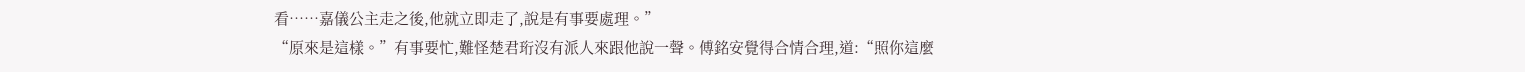看……嘉儀公主走之後,他就立即走了,說是有事要處理。”
“原來是這樣。”有事要忙,難怪楚君珩沒有派人來跟他說一聲。傅銘安覺得合情合理,道:“照你這麼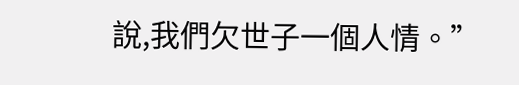說,我們欠世子一個人情。”